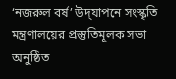‘নজরুল বর্ষ’ উদ্‌যাপনে সংস্কৃতি মন্ত্রণালয়ের প্রস্তুতিমূলক সভা অনুষ্ঠিত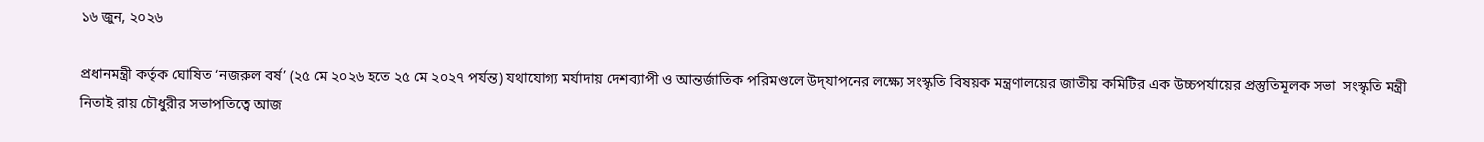১৬ জুন, ২০২৬

প্রধানমন্ত্রী কর্তৃক ঘোষিত ‘নজরুল বর্ষ’ (২৫ মে ২০২৬ হতে ২৫ মে ২০২৭ পর্যন্ত) যথাযোগ্য মর্যাদায় দেশব্যাপী ও আন্তর্জাতিক পরিমণ্ডলে উদ্‌যাপনের লক্ষ্যে সংস্কৃতি বিষয়ক মন্ত্রণালয়ের জাতীয় কমিটির এক উচ্চপর্যায়ের প্রস্তুতিমূলক সভা  সংস্কৃতি মন্ত্রী নিতাই রায় চৌধুরীর সভাপতিত্বে আজ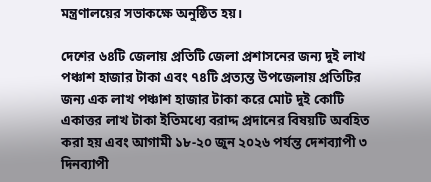মন্ত্রণালয়ের সভাকক্ষে অনুষ্ঠিত হয়।

দেশের ৬৪টি জেলায় প্রতিটি জেলা প্রশাসনের জন্য দুই লাখ পঞ্চাশ হাজার টাকা এবং ৭৪টি প্রত্যন্ত উপজেলায় প্রতিটির জন্য এক লাখ পঞ্চাশ হাজার টাকা করে মোট দুই কোটি একাত্তর লাখ টাকা ইতিমধ্যে বরাদ্দ প্রদানের বিষয়টি অবহিত করা হয় এবং আগামী ১৮-২০ জুন ২০২৬ পর্যন্ত দেশব্যাপী ৩ দিনব্যাপী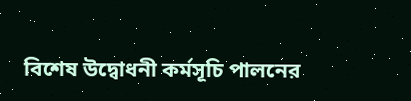বিশেষ উদ্বোধনী কর্মসূচি পালনের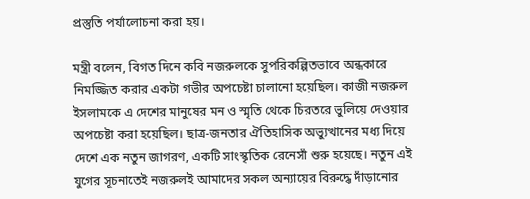প্রস্তুতি পর্যালোচনা করা হয়।

মন্ত্রী বলেন, বিগত দিনে কবি নজরুলকে সুপরিকল্পিতভাবে অন্ধকারে নিমজ্জিত করার একটা গভীর অপচেষ্টা চালানো হয়েছিল। কাজী নজরুল ইসলামকে এ দেশের মানুষের মন ও স্মৃতি থেকে চিরতরে ভুলিয়ে দেওয়ার অপচেষ্টা করা হয়েছিল। ছাত্র-জনতার ঐতিহাসিক অভ্যুত্থানের মধ্য দিয়ে দেশে এক নতুন জাগরণ, একটি সাংস্কৃতিক রেনেসাঁ শুরু হয়েছে। নতুন এই যুগের সূচনাতেই নজরুলই আমাদের সকল অন্যায়ের বিরুদ্ধে দাঁড়ানোর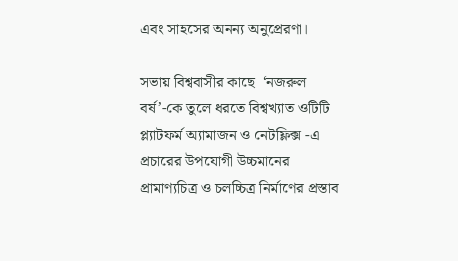এবং সাহসের অনন্য অনুপ্রেরণা।

সভায় বিশ্ববাসীর কাছে  ‘নজরুল বর্ষ’-কে তুলে ধরতে বিশ্বখ্যাত ওটিটি প্ল্যাটফর্ম অ্যামাজন ও নেটফ্লিক্স -এ প্রচারের উপযোগী উচ্চমানের প্রামাণ্যচিত্র ও চলচ্চিত্র নির্মাণের প্রস্তাব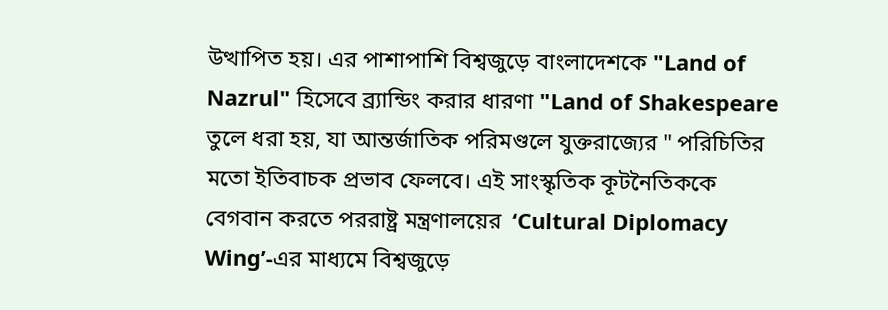উত্থাপিত হয়। এর পাশাপাশি বিশ্বজুড়ে বাংলাদেশকে "Land of Nazrul" হিসেবে ব্র্যান্ডিং করার ধারণা "Land of Shakespeare তুলে ধরা হয়, যা আন্তর্জাতিক পরিমণ্ডলে যুক্তরাজ্যের " পরিচিতির মতো ইতিবাচক প্রভাব ফেলবে। এই সাংস্কৃতিক কূটনৈতিককে বেগবান করতে পররাষ্ট্র মন্ত্রণালয়ের  ‘Cultural Diplomacy Wing’-এর মাধ্যমে বিশ্বজুড়ে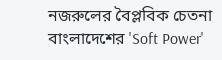নজরুলের বৈপ্লবিক চেতনা বাংলাদেশের 'Soft Power'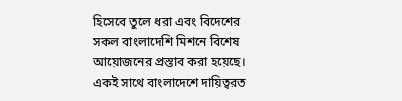হিসেবে তুলে ধরা এবং বিদেশের সকল বাংলাদেশি মিশনে বিশেষ আয়োজনের প্রস্তাব করা হয়েছে। একই সাথে বাংলাদেশে দায়িত্বরত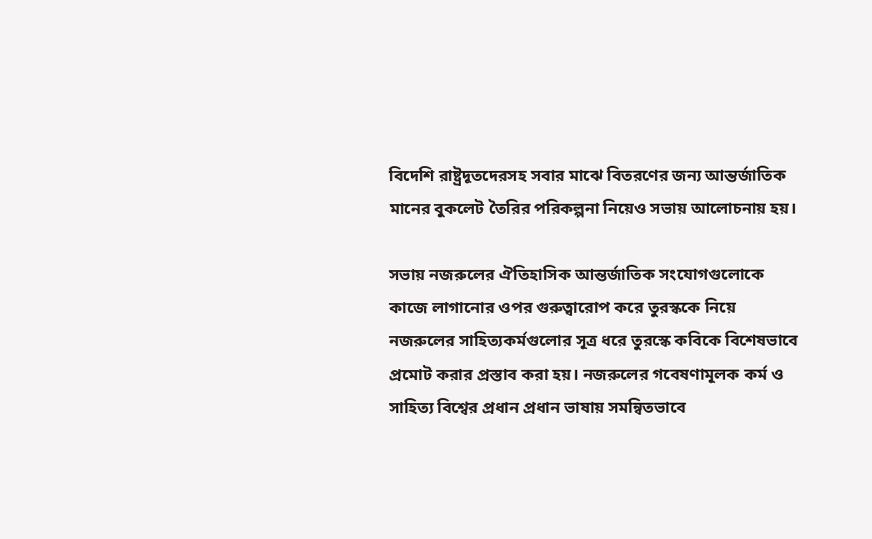বিদেশি রাষ্ট্রদূতদেরসহ সবার মাঝে বিতরণের জন্য আন্তর্জাতিক মানের বুকলেট তৈরির পরিকল্পনা নিয়েও সভায় আলোচনায় হয়।

সভায় নজরুলের ঐতিহাসিক আন্তর্জাতিক সংযোগগুলোকে কাজে লাগানোর ওপর গুরুত্বারোপ করে তুরস্ককে নিয়ে নজরুলের সাহিত্যকর্মগুলোর সূত্র ধরে তুরস্কে কবিকে বিশেষভাবে প্রমোট করার প্রস্তাব করা হয়। নজরুলের গবেষণামূলক কর্ম ও সাহিত্য বিশ্বের প্রধান প্রধান ভাষায় সমন্বিতভাবে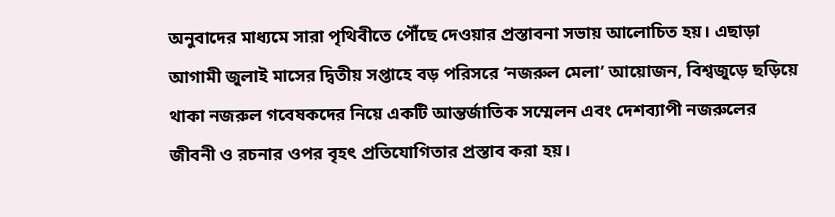অনুবাদের মাধ্যমে সারা পৃথিবীতে পৌঁছে দেওয়ার প্রস্তাবনা সভায় আলোচিত হয়। এছাড়া আগামী জুলাই মাসের দ্বিতীয় সপ্তাহে বড় পরিসরে ‘নজরুল মেলা’ আয়োজন, বিশ্বজুড়ে ছড়িয়ে থাকা নজরুল গবেষকদের নিয়ে একটি আন্তর্জাতিক সম্মেলন এবং দেশব্যাপী নজরুলের জীবনী ও রচনার ওপর বৃহৎ প্রতিযোগিতার প্রস্তাব করা হয়।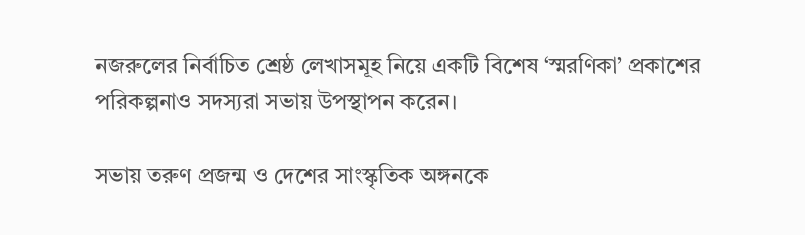নজরুলের নির্বাচিত শ্রেষ্ঠ লেখাসমূহ নিয়ে একটি বিশেষ ‘স্মরণিকা’ প্রকাশের পরিকল্পনাও সদস্যরা সভায় উপস্থাপন করেন।

সভায় তরুণ প্রজন্ম ও দেশের সাংস্কৃতিক অঙ্গনকে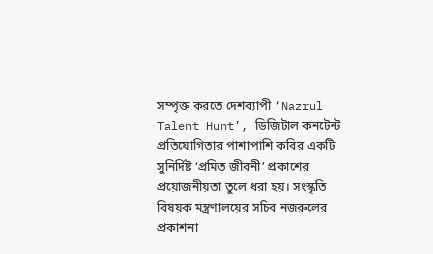সম্পৃক্ত করতে দেশব্যাপী ‘Nazrul Talent Hunt’, ডিজিটাল কনটেন্ট প্রতিযোগিতার পাশাপাশি কবির একটি সুনির্দিষ্ট ‘প্রমিত জীবনী’ প্রকাশের প্রয়োজনীয়তা তুলে ধরা হয়। সংস্কৃতি বিষয়ক মন্ত্রণালয়ের সচিব নজরুলের প্রকাশনা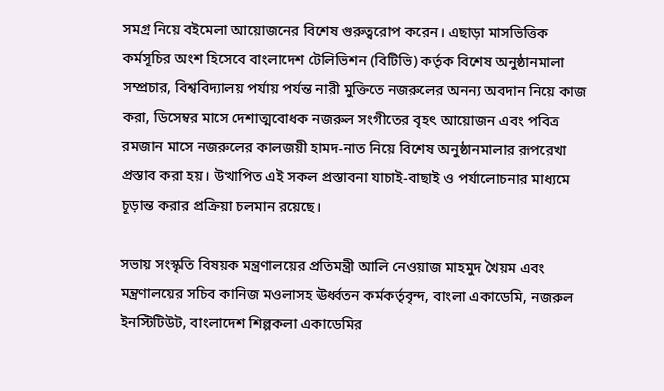সমগ্র নিয়ে বইমেলা আয়োজনের বিশেষ গুরুত্বরোপ করেন। এছাড়া মাসভিত্তিক কর্মসূচির অংশ হিসেবে বাংলাদেশ টেলিভিশন (বিটিভি) কর্তৃক বিশেষ অনুষ্ঠানমালা সম্প্রচার, বিশ্ববিদ্যালয় পর্যায় পর্যন্ত নারী মুক্তিতে নজরুলের অনন্য অবদান নিয়ে কাজ করা, ডিসেম্বর মাসে দেশাত্মবোধক নজরুল সংগীতের বৃহৎ আয়োজন এবং পবিত্র রমজান মাসে নজরুলের কালজয়ী হামদ-নাত নিয়ে বিশেষ অনুষ্ঠানমালার রূপরেখা প্রস্তাব করা হয়। উত্থাপিত এই সকল প্রস্তাবনা যাচাই-বাছাই ও পর্যালোচনার মাধ্যমে চূড়ান্ত করার প্রক্রিয়া চলমান রয়েছে।

সভায় সংস্কৃতি বিষয়ক মন্ত্রণালয়ের প্রতিমন্ত্রী আলি নেওয়াজ মাহমুদ খৈয়ম এবং মন্ত্রণালয়ের সচিব কানিজ মওলাসহ ঊর্ধ্বতন কর্মকর্তৃবৃন্দ, বাংলা একাডেমি, নজরুল ইনস্টিটিউট, বাংলাদেশ শিল্পকলা একাডেমির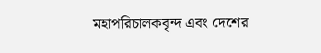মহাপরিচালকবৃন্দ এবং দেশের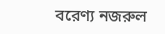বরেণ্য নজরুল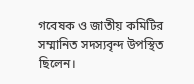গবেষক ও জাতীয় কমিটির সম্মানিত সদস্যবৃন্দ উপস্থিত ছিলেন।